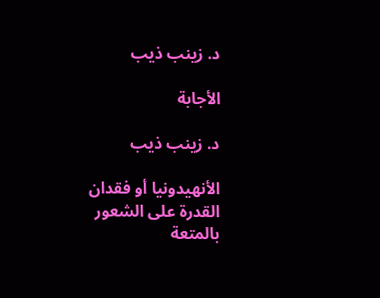د. زينب ذيب

الأجابة

د. زينب ذيب

الأنهيدونيا أو فقدان القدرة على الشعور بالمتعة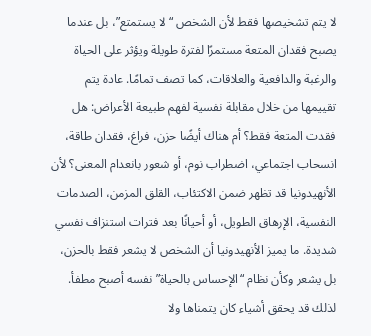لا يتم تشخيصها فقط لأن الشخص “لا يستمتع”، بل عندما يصبح فقدان المتعة مستمرًا لفترة طويلة ويؤثر على الحياة والرغبة والدافعية والعلاقات، كما تصف تمامًا. عادة يتم تقييمها من خلال مقابلة نفسية لفهم طبيعة الأعراض: هل فقدت المتعة فقط؟ أم هناك أيضًا حزن، فراغ، فقدان طاقة، انسحاب اجتماعي، اضطراب نوم، أو شعور بانعدام المعنى؟ لأن الأنهيدونيا قد تظهر ضمن الاكتئاب، القلق المزمن، الصدمات النفسية، الإرهاق الطويل، أو أحيانًا بعد فترات استنزاف نفسي شديدة. ما يميز الأنهيدونيا أن الشخص لا يشعر فقط بالحزن، بل يشعر وكأن نظام “الإحساس بالحياة” نفسه أصبح مطفأ. لذلك قد يحقق أشياء كان يتمناها ولا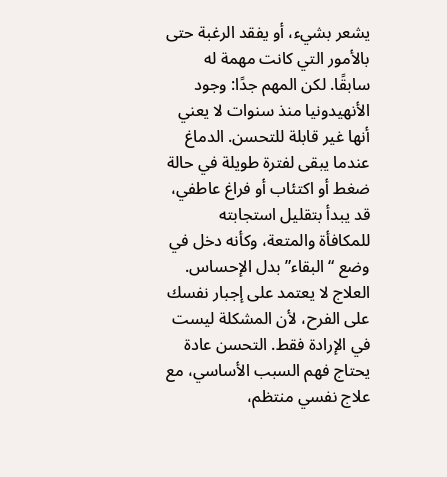يشعر بشيء، أو يفقد الرغبة حتى بالأمور التي كانت مهمة له سابقًا. لكن المهم جدًا: وجود الأنهيدونيا منذ سنوات لا يعني أنها غير قابلة للتحسن. الدماغ عندما يبقى لفترة طويلة في حالة ضغط أو اكتئاب أو فراغ عاطفي، قد يبدأ بتقليل استجابته للمكافأة والمتعة، وكأنه دخل في وضع “البقاء” بدل الإحساس. العلاج لا يعتمد على إجبار نفسك على الفرح، لأن المشكلة ليست في الإرادة فقط. التحسن عادة يحتاج فهم السبب الأساسي، مع علاج نفسي منتظم،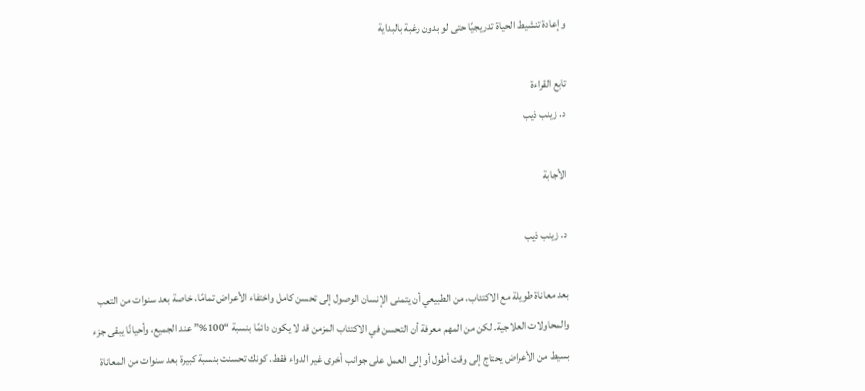وإعادة تنشيط الحياة تدريجيًا حتى لو بدون رغبة بالبداية

تابع القراءة
د. زينب ذيب

الأجابة

د. زينب ذيب

بعد معاناة طويلة مع الاكتئاب، من الطبيعي أن يتمنى الإنسان الوصول إلى تحسن كامل واختفاء الأعراض تمامًا، خاصة بعد سنوات من التعب والمحاولات العلاجية. لكن من المهم معرفة أن التحسن في الاكتئاب المزمن قد لا يكون دائمًا بنسبة “100%” عند الجميع، وأحيانًا يبقى جزء بسيط من الأعراض يحتاج إلى وقت أطول أو إلى العمل على جوانب أخرى غير الدواء فقط. كونك تحسنت بنسبة كبيرة بعد سنوات من المعاناة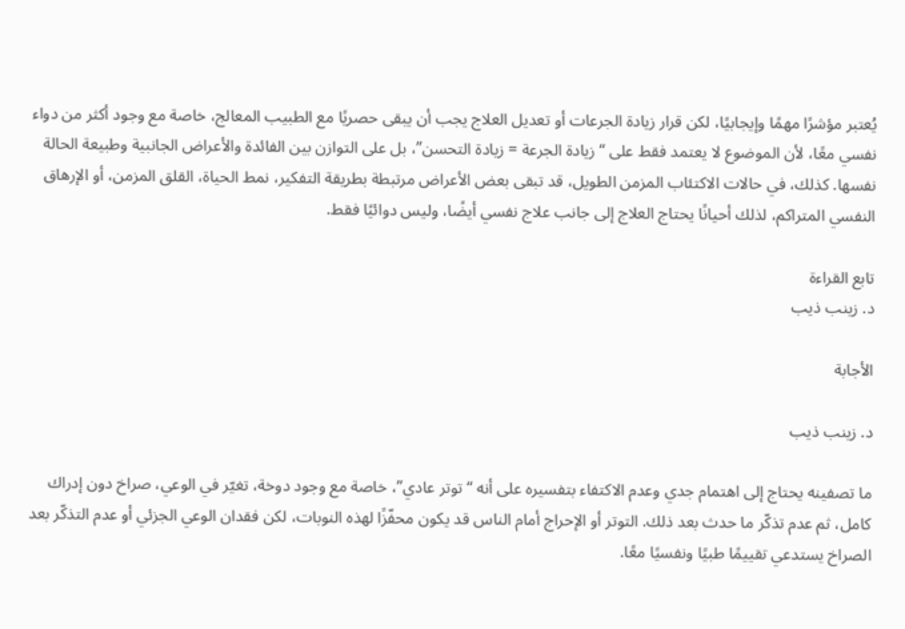يُعتبر مؤشرًا مهمًا وإيجابيًا، لكن قرار زيادة الجرعات أو تعديل العلاج يجب أن يبقى حصريًا مع الطبيب المعالج، خاصة مع وجود أكثر من دواء نفسي معًا، لأن الموضوع لا يعتمد فقط على “زيادة الجرعة = زيادة التحسن”، بل على التوازن بين الفائدة والأعراض الجانبية وطبيعة الحالة نفسها. كذلك، في حالات الاكتئاب المزمن الطويل، قد تبقى بعض الأعراض مرتبطة بطريقة التفكير، نمط الحياة، القلق المزمن، أو الإرهاق النفسي المتراكم، لذلك أحيانًا يحتاج العلاج إلى جانب علاج نفسي أيضًا، وليس دوائيًا فقط.

تابع القراءة
د. زينب ذيب

الأجابة

د. زينب ذيب

ما تصفينه يحتاج إلى اهتمام جدي وعدم الاكتفاء بتفسيره على أنه “توتر عادي”، خاصة مع وجود دوخة، تغيّر في الوعي، صراخ دون إدراك كامل، ثم عدم تذكّر ما حدث بعد ذلك. التوتر أو الإحراج أمام الناس قد يكون محفّزًا لهذه النوبات، لكن فقدان الوعي الجزئي أو عدم التذكّر بعد الصراخ يستدعي تقييمًا طبيًا ونفسيًا معًا.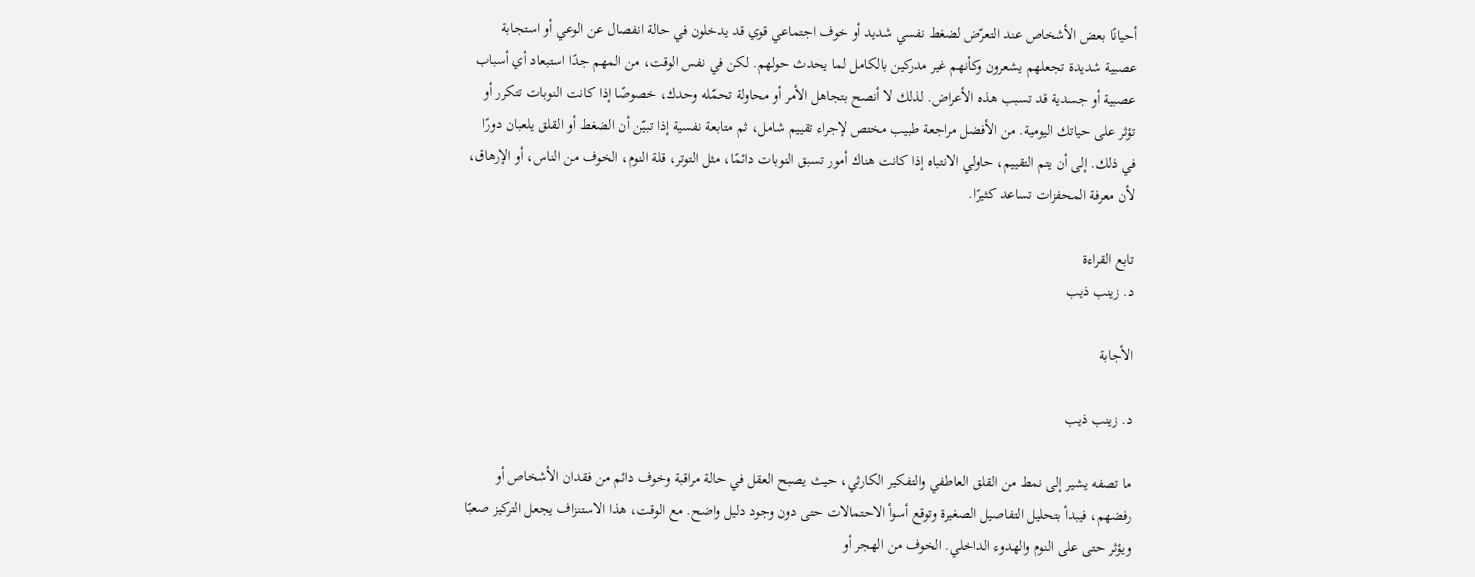أحيانًا بعض الأشخاص عند التعرّض لضغط نفسي شديد أو خوف اجتماعي قوي قد يدخلون في حالة انفصال عن الوعي أو استجابة عصبية شديدة تجعلهم يشعرون وكأنهم غير مدركين بالكامل لما يحدث حولهم. لكن في نفس الوقت، من المهم جدًا استبعاد أي أسباب عصبية أو جسدية قد تسبب هذه الأعراض. لذلك لا أنصح بتجاهل الأمر أو محاولة تحمّله وحدك، خصوصًا إذا كانت النوبات تتكرر أو تؤثر على حياتك اليومية. من الأفضل مراجعة طبيب مختص لإجراء تقييم شامل، ثم متابعة نفسية إذا تبيّن أن الضغط أو القلق يلعبان دورًا في ذلك. إلى أن يتم التقييم، حاولي الانتباه إذا كانت هناك أمور تسبق النوبات دائمًا، مثل التوتر، قلة النوم، الخوف من الناس، أو الإرهاق، لأن معرفة المحفزات تساعد كثيرًا.

تابع القراءة
د. زينب ذيب

الأجابة

د. زينب ذيب

ما تصفه يشير إلى نمط من القلق العاطفي والتفكير الكارثي، حيث يصبح العقل في حالة مراقبة وخوف دائم من فقدان الأشخاص أو رفضهم، فيبدأ بتحليل التفاصيل الصغيرة وتوقع أسوأ الاحتمالات حتى دون وجود دليل واضح. مع الوقت، هذا الاستنزاف يجعل التركيز صعبًا ويؤثر حتى على النوم والهدوء الداخلي. الخوف من الهجر أو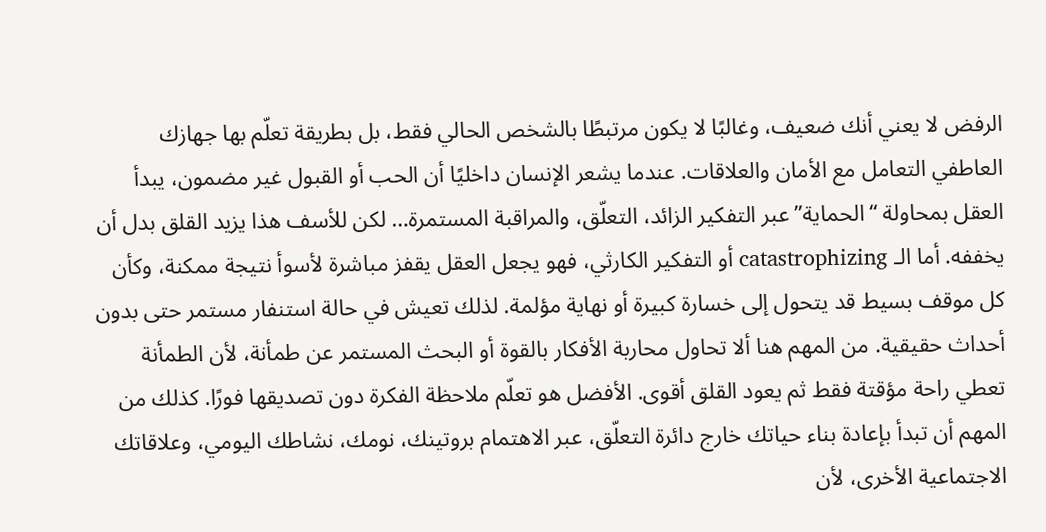الرفض لا يعني أنك ضعيف، وغالبًا لا يكون مرتبطًا بالشخص الحالي فقط، بل بطريقة تعلّم بها جهازك العاطفي التعامل مع الأمان والعلاقات. عندما يشعر الإنسان داخليًا أن الحب أو القبول غير مضمون، يبدأ العقل بمحاولة “الحماية” عبر التفكير الزائد، التعلّق، والمراقبة المستمرة… لكن للأسف هذا يزيد القلق بدل أن يخففه. أما الـ catastrophizing أو التفكير الكارثي، فهو يجعل العقل يقفز مباشرة لأسوأ نتيجة ممكنة، وكأن كل موقف بسيط قد يتحول إلى خسارة كبيرة أو نهاية مؤلمة. لذلك تعيش في حالة استنفار مستمر حتى بدون أحداث حقيقية. من المهم هنا ألا تحاول محاربة الأفكار بالقوة أو البحث المستمر عن طمأنة، لأن الطمأنة تعطي راحة مؤقتة فقط ثم يعود القلق أقوى. الأفضل هو تعلّم ملاحظة الفكرة دون تصديقها فورًا. كذلك من المهم أن تبدأ بإعادة بناء حياتك خارج دائرة التعلّق، عبر الاهتمام بروتينك، نومك، نشاطك اليومي، وعلاقاتك الاجتماعية الأخرى، لأن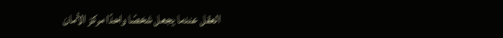العقل عندما يجعل شخصًا واحدًا مركز الأمان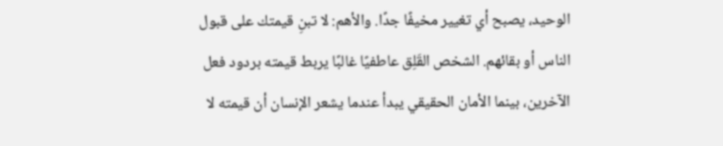الوحيد، يصبح أي تغيير مخيفًا جدًا. والأهم: لا تبنِ قيمتك على قبول الناس أو بقائهم. الشخص القَلِق عاطفيًا غالبًا يربط قيمته بردود فعل الآخرين، بينما الأمان الحقيقي يبدأ عندما يشعر الإنسان أن قيمته لا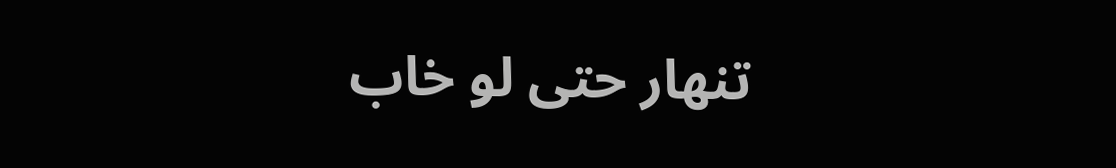تنهار حتى لو خاب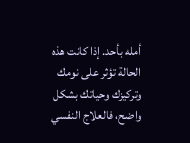أمله بأحد. إذا كانت هذه الحالة تؤثر على نومك وتركيزك وحياتك بشكل واضح، فالعلاج النفسي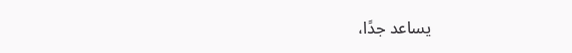يساعد جدًا،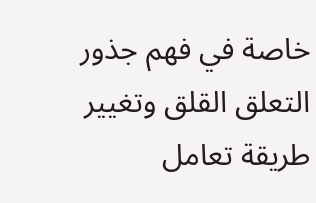خاصة في فهم جذور التعلق القلق وتغيير طريقة تعامل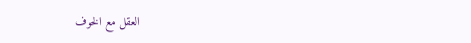العقل مع الخوف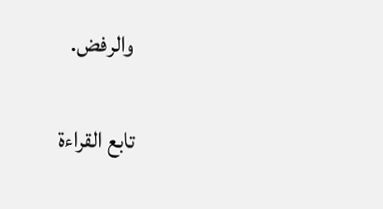والرفض.

تابع القراءة